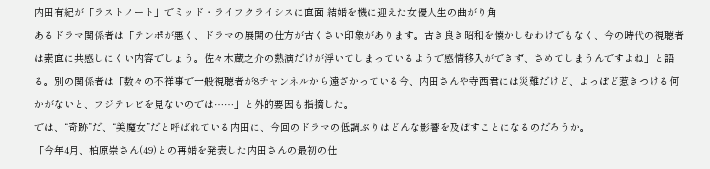内田有紀が「ラストノート」でミッド・ライフクライシスに直面 結婚を機に迎えた女優人生の曲がり角
あるドラマ関係者は「テンポが悪く、ドラマの展開の仕方が古くさい印象があります。古き良き昭和を懐かしむわけでもなく、今の時代の視聴者は素直に共感しにくい内容でしょう。佐々木蔵之介の熱演だけが浮いてしまっているようで感情移入ができず、さめてしまうんですよね」と語る。別の関係者は「数々の不祥事で一般視聴者が8チャンネルから遠ざかっている今、内田さんや寺西君には災難だけど、よっぽど惹きつける何かがないと、フジテレビを見ないのでは……」と外的要因も指摘した。
では、“奇跡”だ、“美魔女”だと呼ばれている内田に、今回のドラマの低調ぶりはどんな影響を及ぼすことになるのだろうか。
「今年4月、柏原崇さん(49)との再婚を発表した内田さんの最初の仕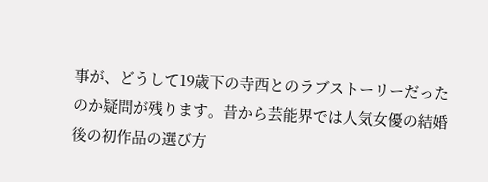事が、どうして19歳下の寺西とのラブストーリーだったのか疑問が残ります。昔から芸能界では人気女優の結婚後の初作品の選び方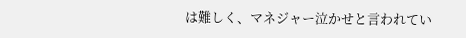は難しく、マネジャー泣かせと言われてい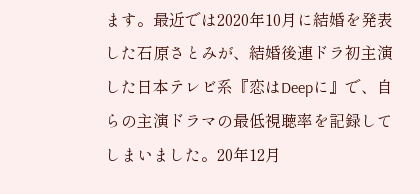ます。最近では2020年10月に結婚を発表した石原さとみが、結婚後連ドラ初主演した日本テレビ系『恋はDeepに』で、自らの主演ドラマの最低視聴率を記録してしまいました。20年12月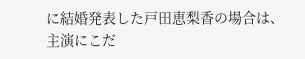に結婚発表した戸田恵梨香の場合は、主演にこだ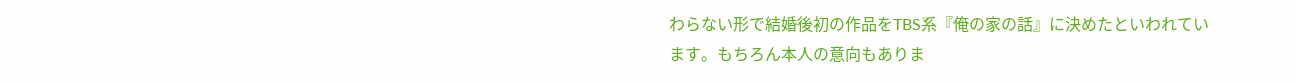わらない形で結婚後初の作品をTBS系『俺の家の話』に決めたといわれています。もちろん本人の意向もありま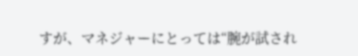すが、マネジャーにとっては“腕が試され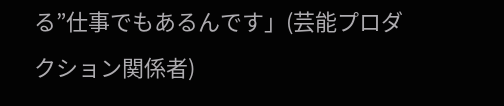る”仕事でもあるんです」(芸能プロダクション関係者)